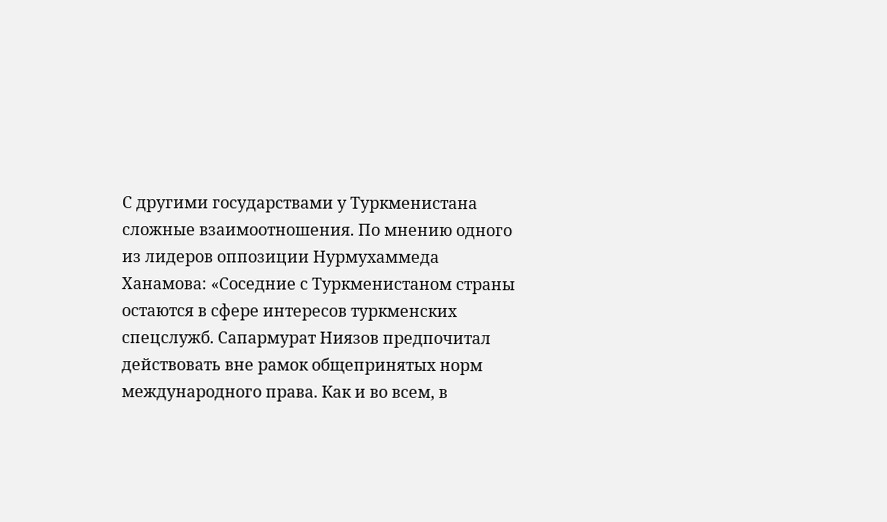С другими государствами у Туркменистана сложные взаимоотношения. По мнению одного из лидеров оппозиции Нурмухаммеда Ханамова: «Соседние с Туркменистаном страны остаются в сфере интересов туркменских спецслужб. Сапармурат Ниязов предпочитал действовать вне рамок общепринятых норм международного права. Как и во всем, в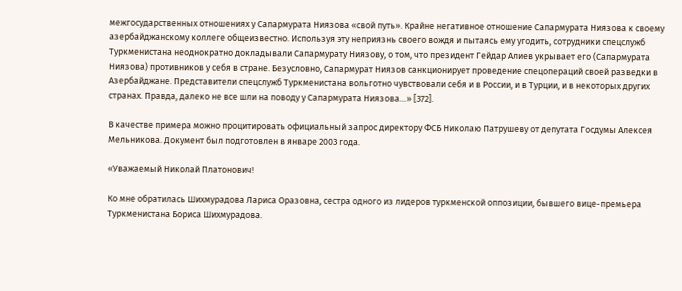межгосударственных отношениях у Сапармурата Ниязова «свой путь». Крайне негативное отношение Сапармурата Ниязова к своему азербайджанскому коллеге общеизвестно. Используя эту неприязнь своего вождя и пытаясь ему угодить, сотрудники спецслужб Туркменистана неоднократно докладывали Сапармурату Ниязову, о том, что президент Гейдар Алиев укрывает его (Сапармурата Ниязова) противников у себя в стране. Безусловно, Сапармурат Ниязов санкционирует проведение спецопераций своей разведки в Азербайджане. Представители спецслужб Туркменистана вольготно чувствовали себя и в России, и в Турции, и в некоторых других странах. Правда, далеко не все шли на поводу у Сапармурата Ниязова…» [372].

В качестве примера можно процитировать официальный запрос директору ФСБ Николаю Патрушеву от депутата Госдумы Алексея Мельникова. Документ был подготовлен в январе 2003 года.

«Уважаемый Николай Платонович!

Ко мне обратилась Шихмурадова Лариса Оразовна, сестра одного из лидеров туркменской оппозиции, бывшего вице-премьера Туркменистана Бориса Шихмурадова.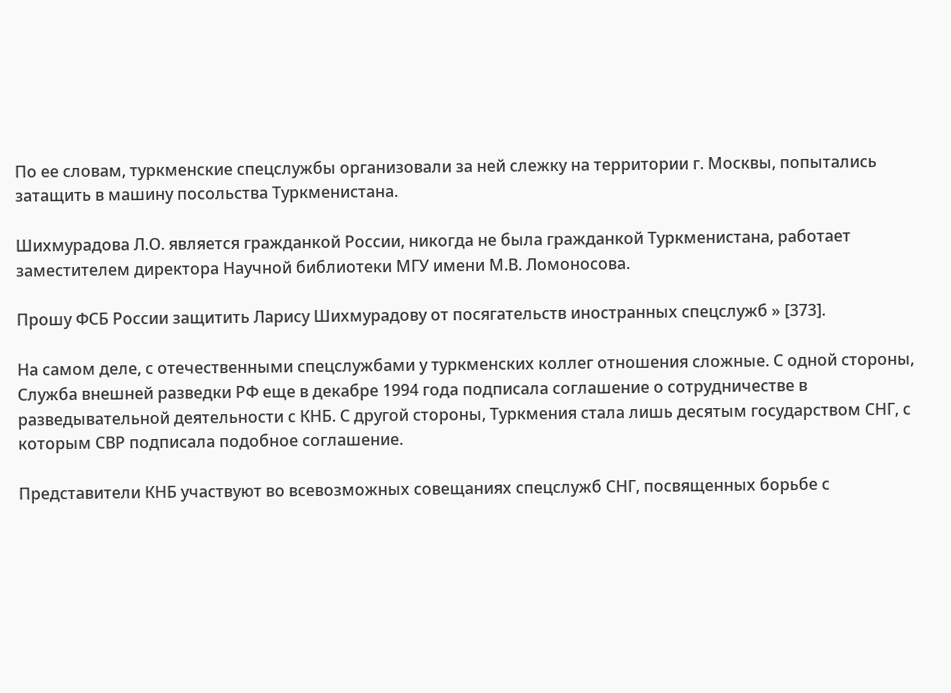По ее словам, туркменские спецслужбы организовали за ней слежку на территории г. Москвы, попытались затащить в машину посольства Туркменистана.

Шихмурадова Л.О. является гражданкой России, никогда не была гражданкой Туркменистана, работает заместителем директора Научной библиотеки МГУ имени М.В. Ломоносова.

Прошу ФСБ России защитить Ларису Шихмурадову от посягательств иностранных спецслужб » [373].

На самом деле, с отечественными спецслужбами у туркменских коллег отношения сложные. С одной стороны, Служба внешней разведки РФ еще в декабре 1994 года подписала соглашение о сотрудничестве в разведывательной деятельности с КНБ. С другой стороны, Туркмения стала лишь десятым государством СНГ, с которым СВР подписала подобное соглашение.

Представители КНБ участвуют во всевозможных совещаниях спецслужб СНГ, посвященных борьбе с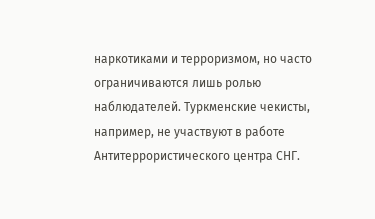наркотиками и терроризмом, но часто ограничиваются лишь ролью наблюдателей. Туркменские чекисты, например, не участвуют в работе Антитеррористического центра СНГ.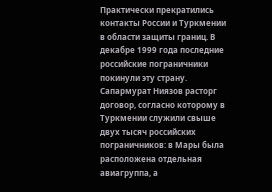Практически прекратились контакты России и Туркмении в области защиты границ. В декабре 1999 года последние российские пограничники покинули эту страну. Сапармурат Ниязов расторг договор, согласно которому в Туркмении служили свыше двух тысяч российских пограничников: в Мары была расположена отдельная авиагруппа, а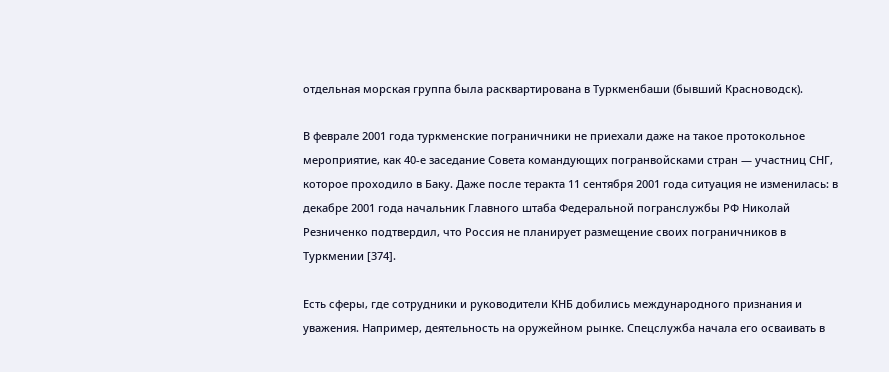отдельная морская группа была расквартирована в Туркменбаши (бывший Красноводск).

В феврале 2001 года туркменские пограничники не приехали даже на такое протокольное мероприятие, как 40-е заседание Совета командующих погранвойсками стран — участниц СНГ, которое проходило в Баку. Даже после теракта 11 сентября 2001 года ситуация не изменилась: в декабре 2001 года начальник Главного штаба Федеральной погранслужбы РФ Николай Резниченко подтвердил, что Россия не планирует размещение своих пограничников в Туркмении [374].

Есть сферы, где сотрудники и руководители КНБ добились международного признания и уважения. Например, деятельность на оружейном рынке. Спецслужба начала его осваивать в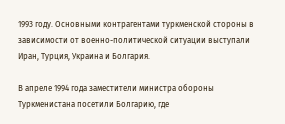1993 году. Основными контрагентами туркменской стороны в зависимости от военно-политической ситуации выступали Иран, Турция, Украина и Болгария.

В апреле 1994 года заместители министра обороны Туркменистана посетили Болгарию, где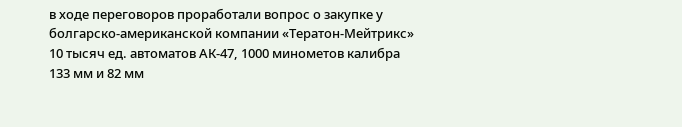в ходе переговоров проработали вопрос о закупке у болгарско-американской компании «Тератон-Мейтрикс» 10 тысяч ед. автоматов АК-47, 1000 минометов калибра 133 мм и 82 мм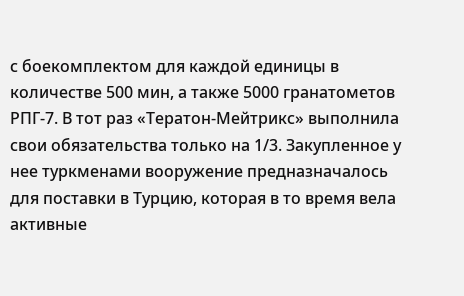с боекомплектом для каждой единицы в количестве 500 мин, а также 5000 гранатометов РПГ-7. В тот раз «Тератон-Мейтрикс» выполнила свои обязательства только на 1/3. Закупленное у нее туркменами вооружение предназначалось для поставки в Турцию, которая в то время вела активные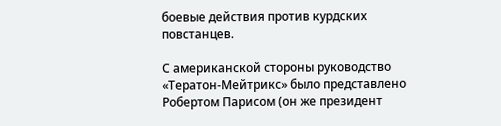боевые действия против курдских повстанцев.

С американской стороны руководство «Тератон-Мейтрикс» было представлено Робертом Парисом (он же президент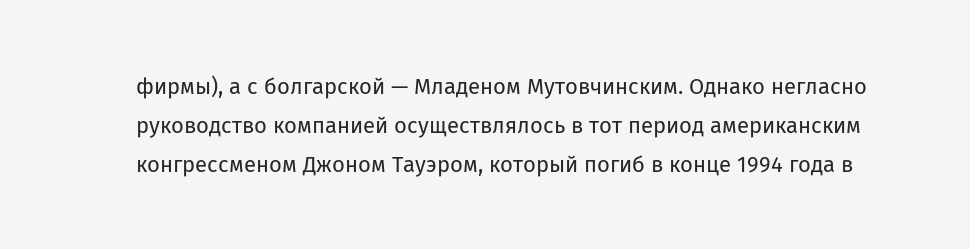фирмы), а с болгарской — Младеном Мутовчинским. Однако негласно руководство компанией осуществлялось в тот период американским конгрессменом Джоном Тауэром, который погиб в конце 1994 года в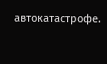автокатастрофе.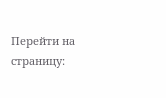Перейти на страницу: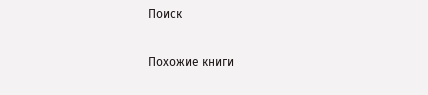Поиск

Похожие книги